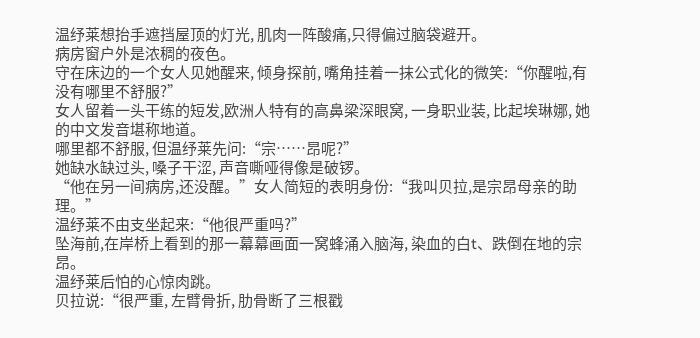温纾莱想抬手遮挡屋顶的灯光, 肌肉一阵酸痛,只得偏过脑袋避开。
病房窗户外是浓稠的夜色。
守在床边的一个女人见她醒来, 倾身探前, 嘴角挂着一抹公式化的微笑:“你醒啦,有没有哪里不舒服?”
女人留着一头干练的短发,欧洲人特有的高鼻梁深眼窝, 一身职业装, 比起埃琳娜, 她的中文发音堪称地道。
哪里都不舒服, 但温纾莱先问:“宗……昂呢?”
她缺水缺过头, 嗓子干涩, 声音嘶哑得像是破锣。
“他在另一间病房,还没醒。”女人简短的表明身份:“我叫贝拉,是宗昂母亲的助理。”
温纾莱不由支坐起来:“他很严重吗?”
坠海前,在岸桥上看到的那一幕幕画面一窝蜂涌入脑海, 染血的白t、跌倒在地的宗昂。
温纾莱后怕的心惊肉跳。
贝拉说:“很严重, 左臂骨折, 肋骨断了三根戳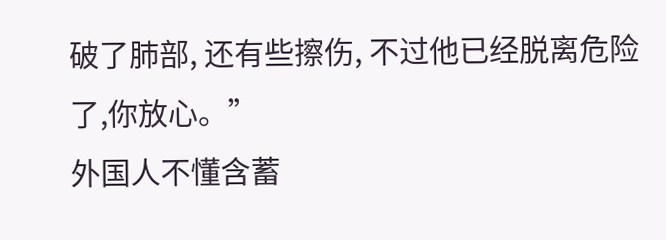破了肺部, 还有些擦伤, 不过他已经脱离危险了,你放心。”
外国人不懂含蓄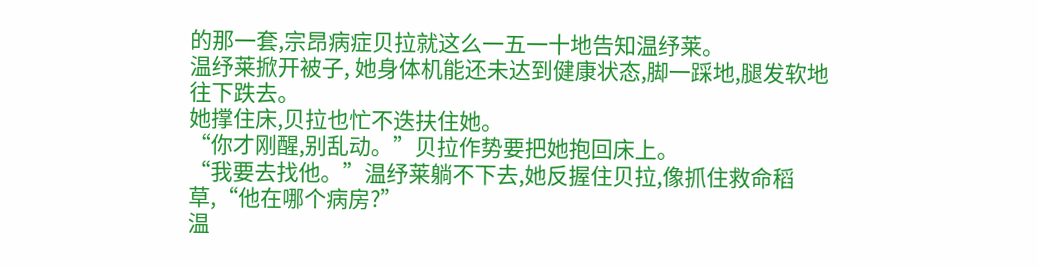的那一套,宗昂病症贝拉就这么一五一十地告知温纾莱。
温纾莱掀开被子, 她身体机能还未达到健康状态,脚一踩地,腿发软地往下跌去。
她撑住床,贝拉也忙不迭扶住她。
“你才刚醒,别乱动。”贝拉作势要把她抱回床上。
“我要去找他。”温纾莱躺不下去,她反握住贝拉,像抓住救命稻草,“他在哪个病房?”
温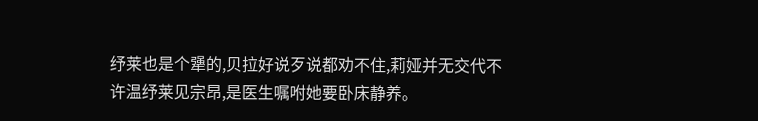纾莱也是个犟的,贝拉好说歹说都劝不住,莉娅并无交代不许温纾莱见宗昂,是医生嘱咐她要卧床静养。